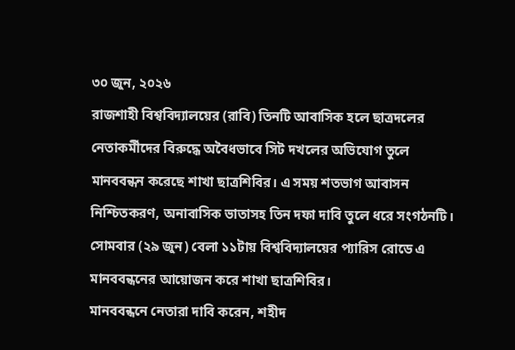৩০ জুন, ২০২৬
রাজশাহী বিশ্ববিদ্যালয়ের (রাবি) তিনটি আবাসিক হলে ছাত্রদলের নেতাকর্মীদের বিরুদ্ধে অবৈধভাবে সিট দখলের অভিযোগ তুলে মানববন্ধন করেছে শাখা ছাত্রশিবির। এ সময় শতভাগ আবাসন নিশ্চিতকরণ, অনাবাসিক ভাতাসহ তিন দফা দাবি তুলে ধরে সংগঠনটি।
সোমবার (২৯ জুন) বেলা ১১টায় বিশ্ববিদ্যালয়ের প্যারিস রোডে এ মানববন্ধনের আয়োজন করে শাখা ছাত্রশিবির।
মানববন্ধনে নেতারা দাবি করেন, শহীদ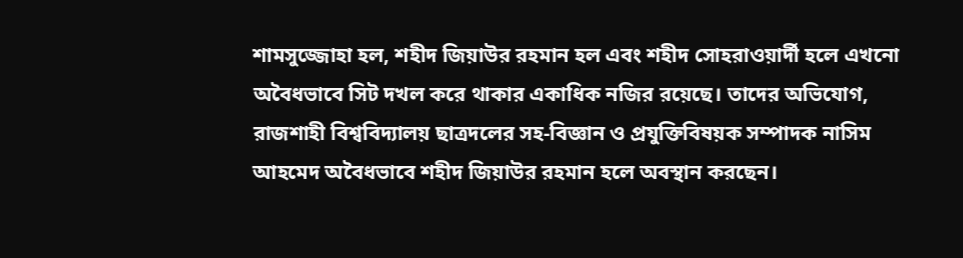শামসুজ্জোহা হল, শহীদ জিয়াউর রহমান হল এবং শহীদ সোহরাওয়ার্দী হলে এখনো অবৈধভাবে সিট দখল করে থাকার একাধিক নজির রয়েছে। তাদের অভিযোগ, রাজশাহী বিশ্ববিদ্যালয় ছাত্রদলের সহ-বিজ্ঞান ও প্রযুক্তিবিষয়ক সম্পাদক নাসিম আহমেদ অবৈধভাবে শহীদ জিয়াউর রহমান হলে অবস্থান করছেন।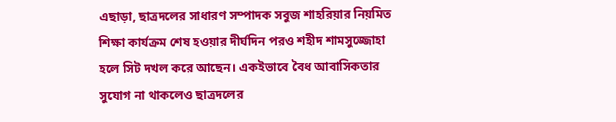এছাড়া, ছাত্রদলের সাধারণ সম্পাদক সবুজ শাহরিয়ার নিয়মিত শিক্ষা কার্যক্রম শেষ হওয়ার দীর্ঘদিন পরও শহীদ শামসুজ্জোহা হলে সিট দখল করে আছেন। একইভাবে বৈধ আবাসিকতার সুযোগ না থাকলেও ছাত্রদলের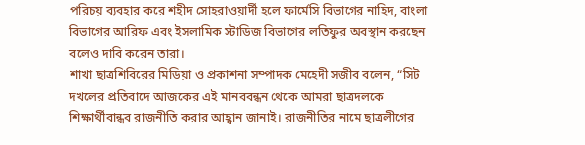পরিচয় ব্যবহার করে শহীদ সোহরাওয়ার্দী হলে ফার্মেসি বিভাগের নাহিদ, বাংলা বিভাগের আরিফ এবং ইসলামিক স্টাডিজ বিভাগের লতিফুর অবস্থান করছেন বলেও দাবি করেন তারা।
শাখা ছাত্রশিবিরের মিডিয়া ও প্রকাশনা সম্পাদক মেহেদী সজীব বলেন, “সিট দখলের প্রতিবাদে আজকের এই মানববন্ধন থেকে আমরা ছাত্রদলকে শিক্ষার্থীবান্ধব রাজনীতি করার আহ্বান জানাই। রাজনীতির নামে ছাত্রলীগের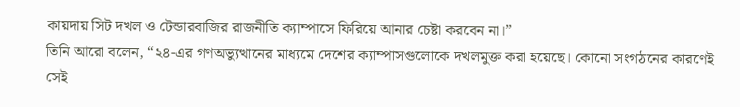কায়দায় সিট দখল ও টেন্ডারবাজির রাজনীতি ক্যাম্পাসে ফিরিয়ে আনার চেষ্টা করবেন না।”
তিনি আরো বলেন, “২৪-এর গণঅভ্যুত্থানের মাধ্যমে দেশের ক্যাম্পাসগুলোকে দখলমুক্ত করা হয়েছে। কোনো সংগঠনের কারণেই সেই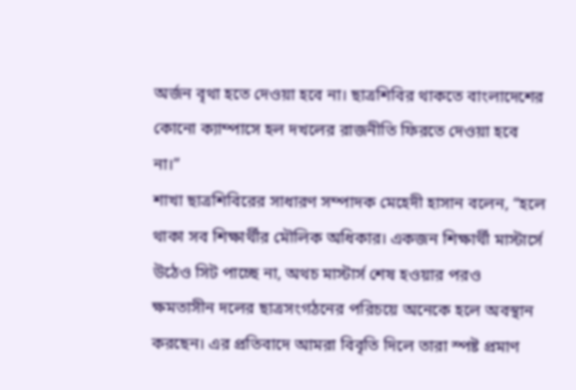অর্জন বৃথা হতে দেওয়া হবে না। ছাত্রশিবির থাকতে বাংলাদেশের কোনো ক্যাম্পাসে হল দখলের রাজনীতি ফিরতে দেওয়া হবে না।”
শাখা ছাত্রশিবিরের সাধারণ সম্পাদক মেহেদী হাসান বলেন, “হলে থাকা সব শিক্ষার্থীর মৌলিক অধিকার। একজন শিক্ষার্থী মাস্টার্সে উঠেও সিট পাচ্ছে না, অথচ মাস্টার্স শেষ হওয়ার পরও ক্ষমতাসীন দলের ছাত্রসংগঠনের পরিচয়ে অনেকে হলে অবস্থান করছেন। এর প্রতিবাদে আমরা বিবৃতি দিলে তারা স্পষ্ট প্রমাণ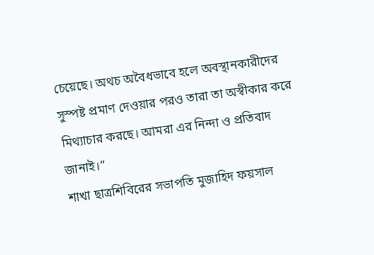চেয়েছে। অথচ অবৈধভাবে হলে অবস্থানকারীদের সুস্পষ্ট প্রমাণ দেওয়ার পরও তারা তা অস্বীকার করে মিথ্যাচার করছে। আমরা এর নিন্দা ও প্রতিবাদ জানাই।”
শাখা ছাত্রশিবিরের সভাপতি মুজাহিদ ফয়সাল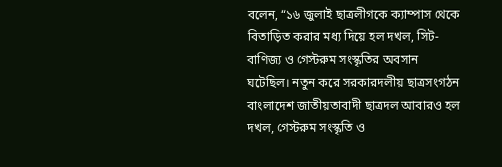বলেন, “১৬ জুলাই ছাত্রলীগকে ক্যাম্পাস থেকে বিতাড়িত করার মধ্য দিয়ে হল দখল, সিট-বাণিজ্য ও গেস্টরুম সংস্কৃতির অবসান ঘটেছিল। নতুন করে সরকারদলীয় ছাত্রসংগঠন বাংলাদেশ জাতীয়তাবাদী ছাত্রদল আবারও হল দখল, গেস্টরুম সংস্কৃতি ও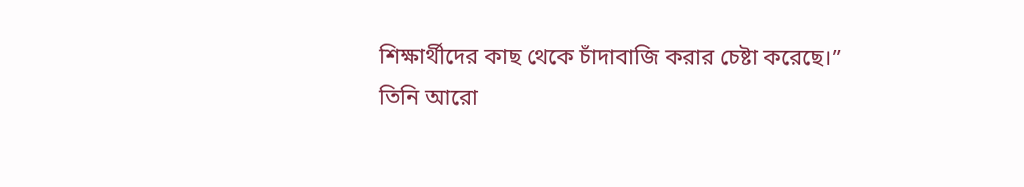শিক্ষার্থীদের কাছ থেকে চাঁদাবাজি করার চেষ্টা করেছে।”
তিনি আরো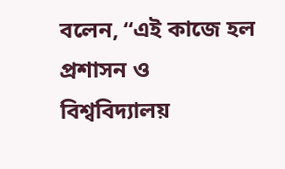বলেন, “এই কাজে হল প্রশাসন ও বিশ্ববিদ্যালয়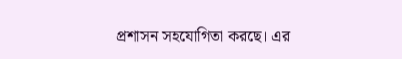প্রশাসন সহযোগিতা করছে। এর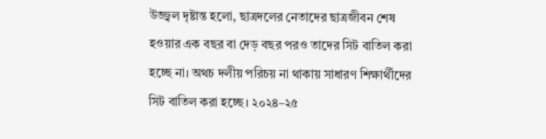উজ্জ্বল দৃষ্টান্ত হলো, ছাত্রদলের নেতাদের ছাত্রজীবন শেষ হওয়ার এক বছর বা দেড় বছর পরও তাদের সিট বাতিল করা হচ্ছে না। অথচ দলীয় পরিচয় না থাকায় সাধারণ শিক্ষার্থীদের সিট বাতিল করা হচ্ছে। ২০২৪–২৫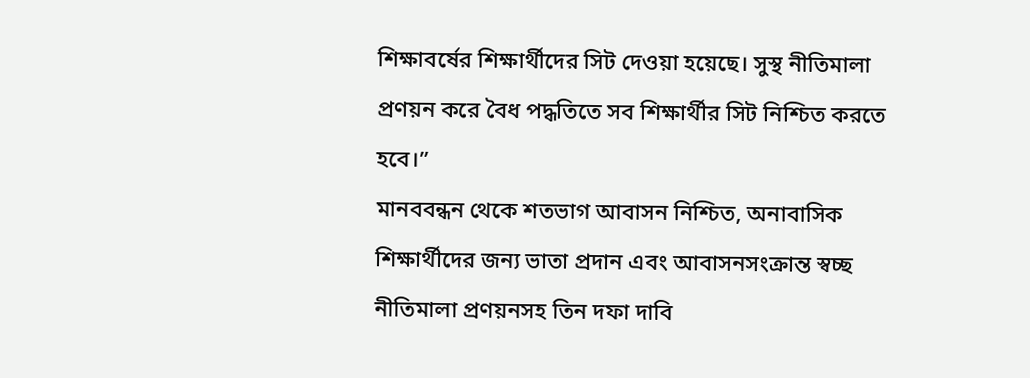শিক্ষাবর্ষের শিক্ষার্থীদের সিট দেওয়া হয়েছে। সুস্থ নীতিমালা প্রণয়ন করে বৈধ পদ্ধতিতে সব শিক্ষার্থীর সিট নিশ্চিত করতে হবে।”
মানববন্ধন থেকে শতভাগ আবাসন নিশ্চিত, অনাবাসিক শিক্ষার্থীদের জন্য ভাতা প্রদান এবং আবাসনসংক্রান্ত স্বচ্ছ নীতিমালা প্রণয়নসহ তিন দফা দাবি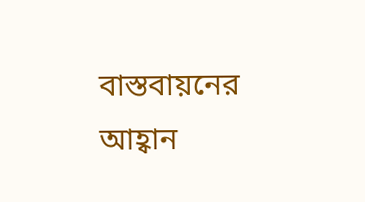বাস্তবায়নের আহ্বান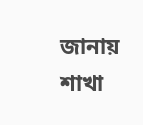জানায় শাখা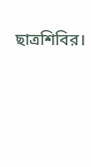ছাত্রশিবির।